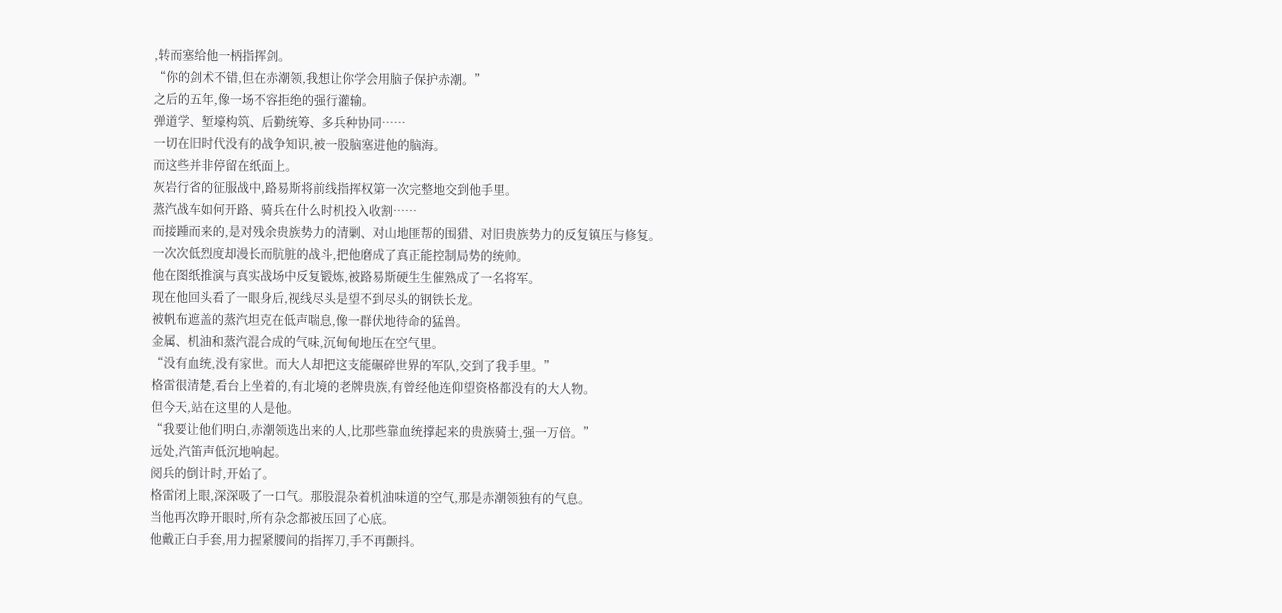,转而塞给他一柄指挥剑。
“你的剑术不错,但在赤潮领,我想让你学会用脑子保护赤潮。”
之后的五年,像一场不容拒绝的强行灌输。
弹道学、堑壕构筑、后勤统筹、多兵种协同……
一切在旧时代没有的战争知识,被一股脑塞进他的脑海。
而这些并非停留在纸面上。
灰岩行省的征服战中,路易斯将前线指挥权第一次完整地交到他手里。
蒸汽战车如何开路、骑兵在什么时机投入收割……
而接踵而来的,是对残余贵族势力的清剿、对山地匪帮的围猎、对旧贵族势力的反复镇压与修复。
一次次低烈度却漫长而肮脏的战斗,把他磨成了真正能控制局势的统帅。
他在图纸推演与真实战场中反复锻炼,被路易斯硬生生催熟成了一名将军。
现在他回头看了一眼身后,视线尽头是望不到尽头的钢铁长龙。
被帆布遮盖的蒸汽坦克在低声喘息,像一群伏地待命的猛兽。
金属、机油和蒸汽混合成的气味,沉甸甸地压在空气里。
“没有血统,没有家世。而大人却把这支能碾碎世界的军队,交到了我手里。”
格雷很清楚,看台上坐着的,有北境的老牌贵族,有曾经他连仰望资格都没有的大人物。
但今天,站在这里的人是他。
“我要让他们明白,赤潮领选出来的人,比那些靠血统撑起来的贵族骑士,强一万倍。”
远处,汽笛声低沉地响起。
阅兵的倒计时,开始了。
格雷闭上眼,深深吸了一口气。那股混杂着机油味道的空气,那是赤潮领独有的气息。
当他再次睁开眼时,所有杂念都被压回了心底。
他戴正白手套,用力握紧腰间的指挥刀,手不再颤抖。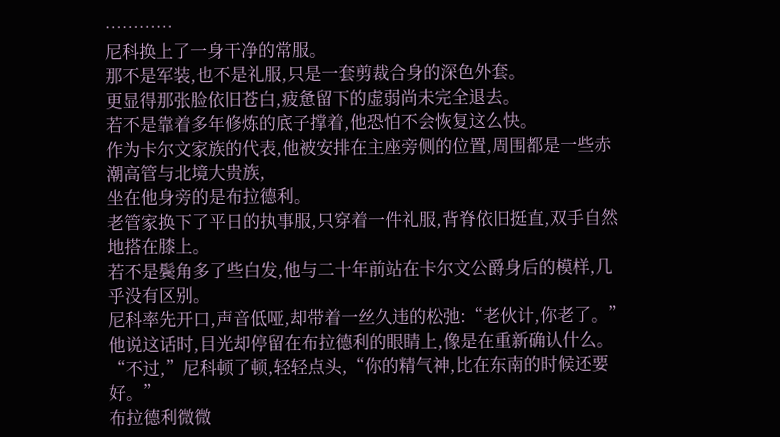…………
尼科换上了一身干净的常服。
那不是军装,也不是礼服,只是一套剪裁合身的深色外套。
更显得那张脸依旧苍白,疲惫留下的虚弱尚未完全退去。
若不是靠着多年修炼的底子撑着,他恐怕不会恢复这么快。
作为卡尔文家族的代表,他被安排在主座旁侧的位置,周围都是一些赤潮高管与北境大贵族,
坐在他身旁的是布拉德利。
老管家换下了平日的执事服,只穿着一件礼服,背脊依旧挺直,双手自然地搭在膝上。
若不是鬓角多了些白发,他与二十年前站在卡尔文公爵身后的模样,几乎没有区别。
尼科率先开口,声音低哑,却带着一丝久违的松弛:“老伙计,你老了。”
他说这话时,目光却停留在布拉德利的眼睛上,像是在重新确认什么。
“不过,”尼科顿了顿,轻轻点头,“你的精气神,比在东南的时候还要好。”
布拉德利微微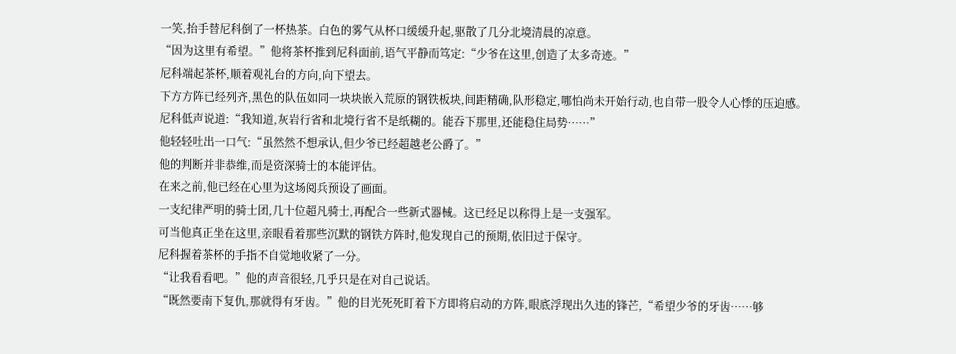一笑,抬手替尼科倒了一杯热茶。白色的雾气从杯口缓缓升起,驱散了几分北境清晨的凉意。
“因为这里有希望。”他将茶杯推到尼科面前,语气平静而笃定:“少爷在这里,创造了太多奇迹。”
尼科端起茶杯,顺着观礼台的方向,向下望去。
下方方阵已经列齐,黑色的队伍如同一块块嵌入荒原的钢铁板块,间距精确,队形稳定,哪怕尚未开始行动,也自带一股令人心悸的压迫感。
尼科低声说道:“我知道,灰岩行省和北境行省不是纸糊的。能吞下那里,还能稳住局势……”
他轻轻吐出一口气:“虽然然不想承认,但少爷已经超越老公爵了。”
他的判断并非恭维,而是资深骑士的本能评估。
在来之前,他已经在心里为这场阅兵预设了画面。
一支纪律严明的骑士团,几十位超凡骑士,再配合一些新式器械。这已经足以称得上是一支强军。
可当他真正坐在这里,亲眼看着那些沉默的钢铁方阵时,他发现自己的预期,依旧过于保守。
尼科握着茶杯的手指不自觉地收紧了一分。
“让我看看吧。”他的声音很轻,几乎只是在对自己说话。
“既然要南下复仇,那就得有牙齿。”他的目光死死盯着下方即将启动的方阵,眼底浮现出久违的锋芒,“希望少爷的牙齿……够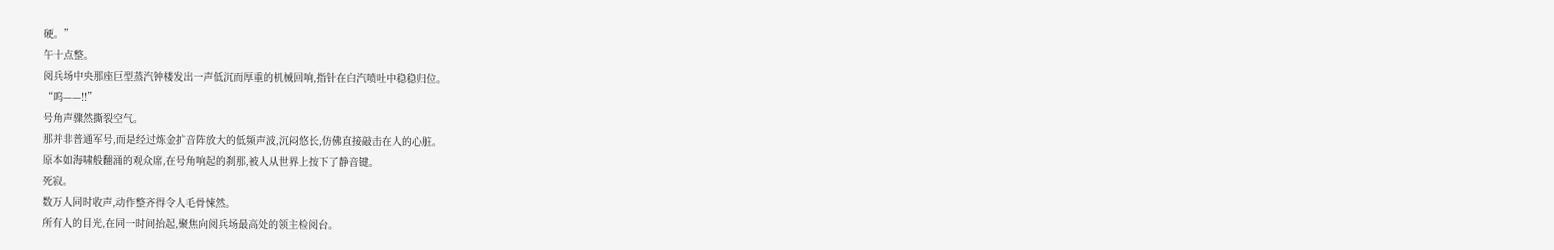硬。”
午十点整。
阅兵场中央那座巨型蒸汽钟楼发出一声低沉而厚重的机械回响,指针在白汽喷吐中稳稳归位。
“呜——!!”
号角声骤然撕裂空气。
那并非普通军号,而是经过炼金扩音阵放大的低频声波,沉闷悠长,仿佛直接敲击在人的心脏。
原本如海啸般翻涌的观众席,在号角响起的刹那,被人从世界上按下了静音键。
死寂。
数万人同时收声,动作整齐得令人毛骨悚然。
所有人的目光,在同一时间抬起,聚焦向阅兵场最高处的领主检阅台。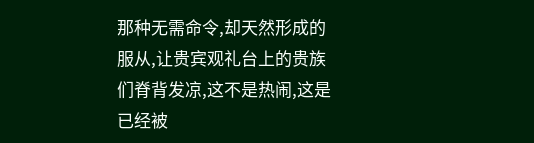那种无需命令,却天然形成的服从,让贵宾观礼台上的贵族们脊背发凉,这不是热闹,这是已经被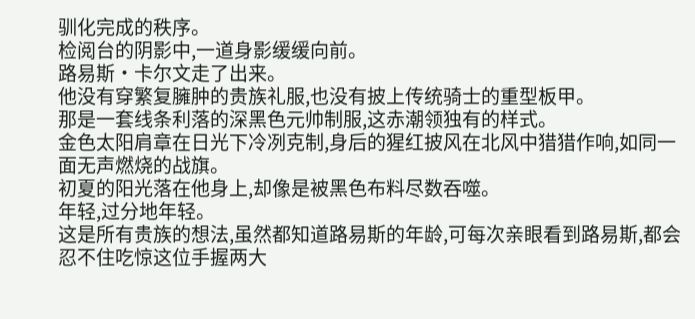驯化完成的秩序。
检阅台的阴影中,一道身影缓缓向前。
路易斯·卡尔文走了出来。
他没有穿繁复臃肿的贵族礼服,也没有披上传统骑士的重型板甲。
那是一套线条利落的深黑色元帅制服,这赤潮领独有的样式。
金色太阳肩章在日光下冷冽克制,身后的猩红披风在北风中猎猎作响,如同一面无声燃烧的战旗。
初夏的阳光落在他身上,却像是被黑色布料尽数吞噬。
年轻,过分地年轻。
这是所有贵族的想法,虽然都知道路易斯的年龄,可每次亲眼看到路易斯,都会忍不住吃惊这位手握两大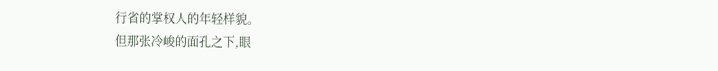行省的掌权人的年轻样貌。
但那张冷峻的面孔之下,眼